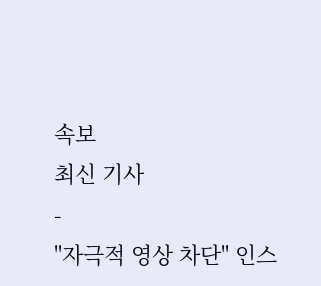속보
최신 기사
-
"자극적 영상 차단" 인스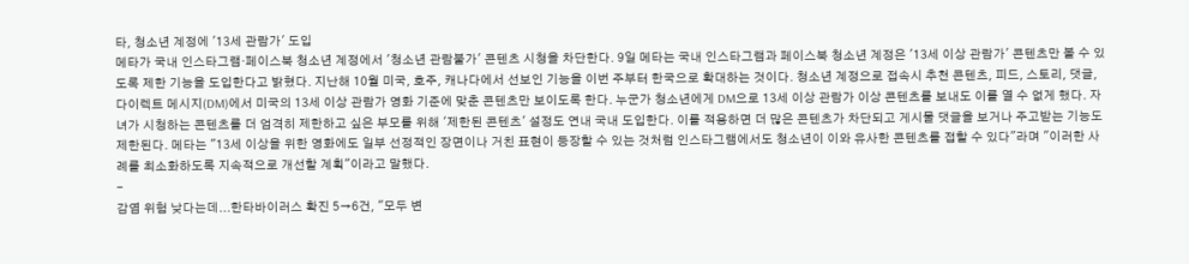타, 청소년 계정에 '13세 관람가' 도입
메타가 국내 인스타그램·페이스북 청소년 계정에서 '청소년 관람불가' 콘텐츠 시청을 차단한다. 9일 메타는 국내 인스타그램과 페이스북 청소년 계정은 '13세 이상 관람가' 콘텐츠만 볼 수 있도록 제한 기능을 도입한다고 밝혔다. 지난해 10월 미국, 호주, 캐나다에서 선보인 기능을 이번 주부터 한국으로 확대하는 것이다. 청소년 계정으로 접속시 추천 콘텐츠, 피드, 스토리, 댓글, 다이렉트 메시지(DM)에서 미국의 13세 이상 관람가 영화 기준에 맞춘 콘텐츠만 보이도록 한다. 누군가 청소년에게 DM으로 13세 이상 관람가 이상 콘텐츠를 보내도 이를 열 수 없게 했다. 자녀가 시청하는 콘텐츠를 더 엄격히 제한하고 싶은 부모를 위해 '제한된 콘텐츠' 설정도 연내 국내 도입한다. 이를 적용하면 더 많은 콘텐츠가 차단되고 게시물 댓글을 보거나 주고받는 기능도 제한된다. 메타는 "13세 이상을 위한 영화에도 일부 선정적인 장면이나 거친 표현이 등장할 수 있는 것처럼 인스타그램에서도 청소년이 이와 유사한 콘텐츠를 접할 수 있다"라며 "이러한 사례를 최소화하도록 지속적으로 개선할 계획"이라고 말했다.
-
감염 위험 낮다는데...한타바이러스 확진 5→6건, "모두 변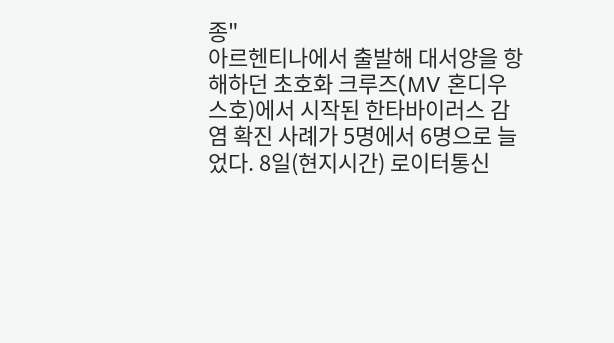종"
아르헨티나에서 출발해 대서양을 항해하던 초호화 크루즈(MV 혼디우스호)에서 시작된 한타바이러스 감염 확진 사례가 5명에서 6명으로 늘었다. 8일(현지시간) 로이터통신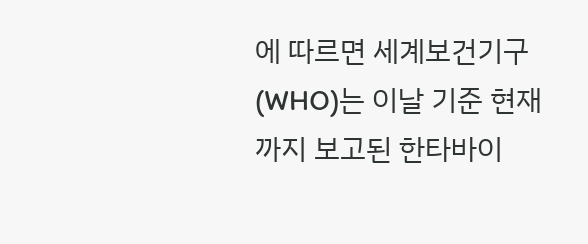에 따르면 세계보건기구(WHO)는 이날 기준 현재까지 보고된 한타바이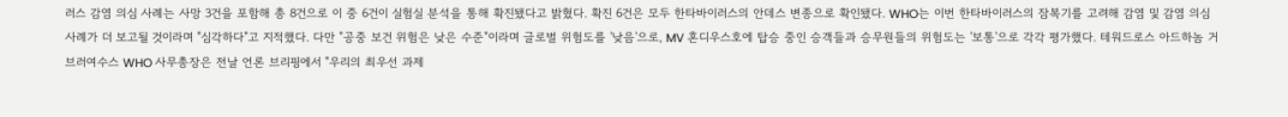러스 감염 의심 사례는 사망 3건을 포함해 총 8건으로 이 중 6건이 실험실 분석을 통해 확진됐다고 밝혔다. 확진 6건은 모두 한타바이러스의 안데스 변종으로 확인됐다. WHO는 이번 한타바이러스의 잠복기를 고려해 감염 및 감염 의심 사례가 더 보고될 것이라며 "심각하다"고 지적했다. 다만 "공중 보건 위험은 낮은 수준"이라며 글로벌 위험도를 '낮음'으로, MV 혼디우스호에 탑승 중인 승객들과 승무원들의 위험도는 '보통'으로 각각 평가했다. 테워드로스 아드하놈 거브러여수스 WHO 사무총장은 전날 언론 브리핑에서 "우리의 최우선 과제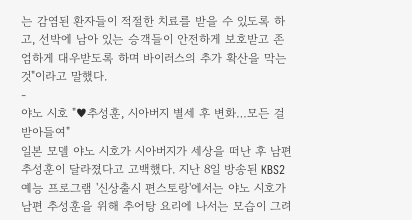는 감염된 환자들이 적절한 치료를 받을 수 있도록 하고, 선박에 남아 있는 승객들이 안전하게 보호받고 존엄하게 대우받도록 하며 바이러스의 추가 확산을 막는 것"이라고 말했다.
-
야노 시호 "♥추성훈, 시아버지 별세 후 변화…모든 걸 받아들여"
일본 모델 야노 시호가 시아버지가 세상을 떠난 후 남편 추성훈이 달라졌다고 고백했다. 지난 8일 방송된 KBS2 예능 프로그램 '신상출시 편스토랑'에서는 야노 시호가 남편 추성훈을 위해 추어탕 요리에 나서는 모습이 그려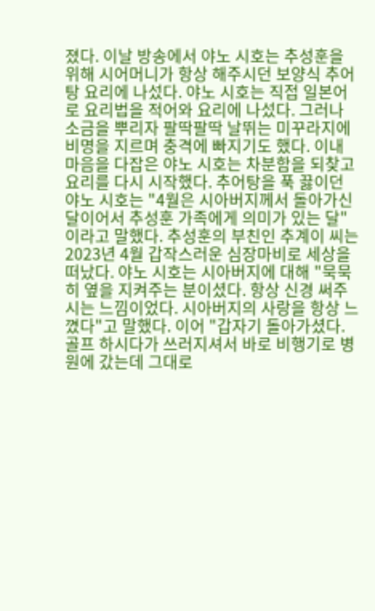졌다. 이날 방송에서 야노 시호는 추성훈을 위해 시어머니가 항상 해주시던 보양식 추어탕 요리에 나섰다. 야노 시호는 직접 일본어로 요리법을 적어와 요리에 나섰다. 그러나 소금을 뿌리자 팔딱팔딱 날뛰는 미꾸라지에 비명을 지르며 충격에 빠지기도 했다. 이내 마음을 다잡은 야노 시호는 차분함을 되찾고 요리를 다시 시작했다. 추어탕을 푹 끓이던 야노 시호는 "4월은 시아버지께서 돌아가신 달이어서 추성훈 가족에게 의미가 있는 달"이라고 말했다. 추성훈의 부친인 추계이 씨는 2023년 4월 갑작스러운 심장마비로 세상을 떠났다. 야노 시호는 시아버지에 대해 "묵묵히 옆을 지켜주는 분이셨다. 항상 신경 써주시는 느낌이었다. 시아버지의 사랑을 항상 느꼈다"고 말했다. 이어 "갑자기 돌아가셨다. 골프 하시다가 쓰러지셔서 바로 비행기로 병원에 갔는데 그대로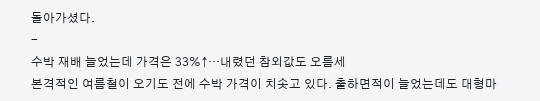돌아가셨다.
-
수박 재배 늘었는데 가격은 33%↑…내렸던 참외값도 오름세
본격적인 여름철이 오기도 전에 수박 가격이 치솟고 있다. 출하면적이 늘었는데도 대형마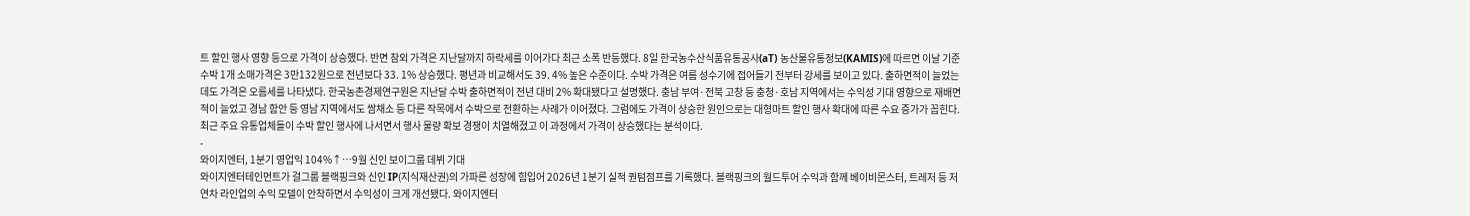트 할인 행사 영향 등으로 가격이 상승했다. 반면 참외 가격은 지난달까지 하락세를 이어가다 최근 소폭 반등했다. 8일 한국농수산식품유통공사(aT) 농산물유통정보(KAMIS)에 따르면 이날 기준 수박 1개 소매가격은 3만132원으로 전년보다 33. 1% 상승했다. 평년과 비교해서도 39. 4% 높은 수준이다. 수박 가격은 여름 성수기에 접어들기 전부터 강세를 보이고 있다. 출하면적이 늘었는데도 가격은 오름세를 나타냈다. 한국농촌경제연구원은 지난달 수박 출하면적이 전년 대비 2% 확대됐다고 설명했다. 충남 부여·전북 고창 등 충청·호남 지역에서는 수익성 기대 영향으로 재배면적이 늘었고 경남 함안 등 영남 지역에서도 쌈채소 등 다른 작목에서 수박으로 전환하는 사례가 이어졌다. 그럼에도 가격이 상승한 원인으로는 대형마트 할인 행사 확대에 따른 수요 증가가 꼽힌다. 최근 주요 유통업체들이 수박 할인 행사에 나서면서 행사 물량 확보 경쟁이 치열해졌고 이 과정에서 가격이 상승했다는 분석이다.
-
와이지엔터, 1분기 영업익 104%↑…9월 신인 보이그룹 데뷔 기대
와이지엔터테인먼트가 걸그룹 블랙핑크와 신인 IP(지식재산권)의 가파른 성장에 힘입어 2026년 1분기 실적 퀀텀점프를 기록했다. 블랙핑크의 월드투어 수익과 함께 베이비몬스터, 트레저 등 저연차 라인업의 수익 모델이 안착하면서 수익성이 크게 개선됐다. 와이지엔터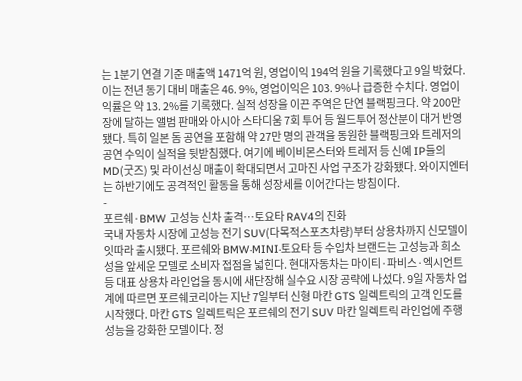는 1분기 연결 기준 매출액 1471억 원, 영업이익 194억 원을 기록했다고 9일 박혔다. 이는 전년 동기 대비 매출은 46. 9%, 영업이익은 103. 9%나 급증한 수치다. 영업이익률은 약 13. 2%를 기록했다. 실적 성장을 이끈 주역은 단연 블랙핑크다. 약 200만 장에 달하는 앨범 판매와 아시아 스타디움 7회 투어 등 월드투어 정산분이 대거 반영됐다. 특히 일본 돔 공연을 포함해 약 27만 명의 관객을 동원한 블랙핑크와 트레저의 공연 수익이 실적을 뒷받침했다. 여기에 베이비몬스터와 트레저 등 신예 IP들의 MD(굿즈) 및 라이선싱 매출이 확대되면서 고마진 사업 구조가 강화됐다. 와이지엔터는 하반기에도 공격적인 활동을 통해 성장세를 이어간다는 방침이다.
-
포르쉐·BMW 고성능 신차 출격…토요타 RAV4의 진화
국내 자동차 시장에 고성능 전기 SUV(다목적스포츠차량)부터 상용차까지 신모델이 잇따라 출시됐다. 포르쉐와 BMW·MINI·토요타 등 수입차 브랜드는 고성능과 희소성을 앞세운 모델로 소비자 접점을 넓힌다. 현대자동차는 마이티·파비스·엑시언트 등 대표 상용차 라인업을 동시에 새단장해 실수요 시장 공략에 나섰다. 9일 자동차 업계에 따르면 포르쉐코리아는 지난 7일부터 신형 마칸 GTS 일렉트릭의 고객 인도를 시작했다. 마칸 GTS 일렉트릭은 포르쉐의 전기 SUV 마칸 일렉트릭 라인업에 주행 성능을 강화한 모델이다. 정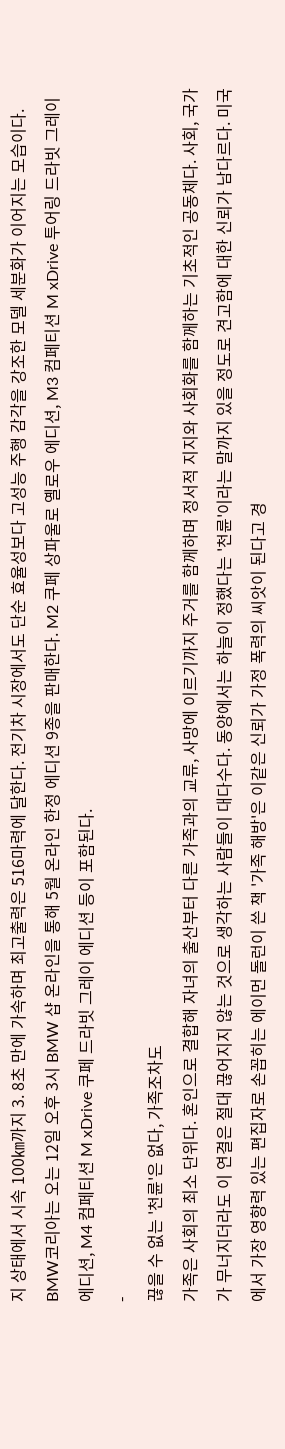지 상태에서 시속 100㎞까지 3. 8초 만에 가속하며 최고출력은 516마력에 달한다. 전기차 시장에서도 단순 효율성보다 고성능 주행 감각을 강조한 모델 세분화가 이어지는 모습이다. BMW코리아는 오는 12일 오후 3시 BMW 샵 온라인을 통해 5월 온라인 한정 에디션 9종을 판매한다. M2 쿠페 상파울로 옐로우 에디션, M3 컴페티션 M xDrive 투어링 드라빗 그레이 에디션, M4 컴페티션 M xDrive 쿠페 드라빗 그레이 에디션 등이 포함된다.
-
끊을 수 없는 '천륜'은 없다, 가족조차도
가족은 사회의 최소 단위다. 혼인으로 결합해 자녀의 출산부터 다른 가족과의 교류, 사망에 이르기까지 주거를 함께하며 정서적 지지와 사회화를 함께하는 기초적인 공동체다. 사회, 국가가 무너지더라도 이 연결은 절대 끊어지지 않는 것으로 생각하는 사람들이 대다수다. 동양에서는 하늘이 정했다는 '천륜'이라는 말까지 있을 정도로 견고함에 대한 신뢰가 남다르다. 미국에서 가장 영향력 있는 편집자로 손꼽히는 에이먼 돌런이 쓴 책 '가족 해방'은 이같은 신뢰가 가정 폭력의 씨앗이 된다고 경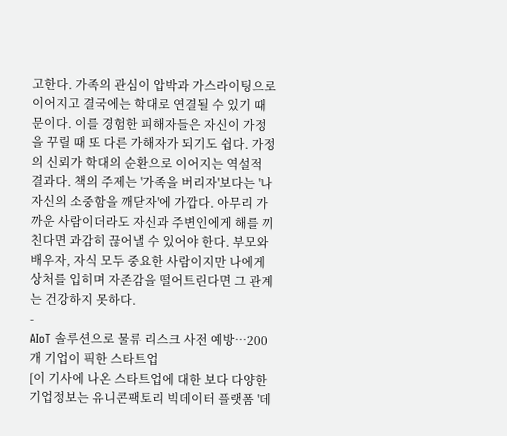고한다. 가족의 관심이 압박과 가스라이팅으로 이어지고 결국에는 학대로 연결될 수 있기 때문이다. 이를 경험한 피해자들은 자신이 가정을 꾸릴 때 또 다른 가해자가 되기도 쉽다. 가정의 신뢰가 학대의 순환으로 이어지는 역설적 결과다. 책의 주제는 '가족을 버리자'보다는 '나 자신의 소중함을 깨닫자'에 가깝다. 아무리 가까운 사람이더라도 자신과 주변인에게 해를 끼친다면 과감히 끊어낼 수 있어야 한다. 부모와 배우자, 자식 모두 중요한 사람이지만 나에게 상처를 입히며 자존감을 떨어트린다면 그 관계는 건강하지 못하다.
-
AIoT 솔루션으로 물류 리스크 사전 예방…200개 기업이 픽한 스타트업
[이 기사에 나온 스타트업에 대한 보다 다양한 기업정보는 유니콘팩토리 빅데이터 플랫폼 '데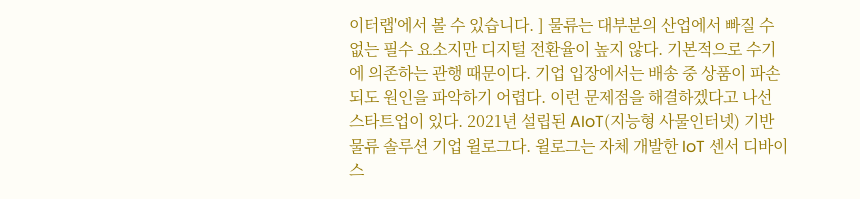이터랩'에서 볼 수 있습니다. ] 물류는 대부분의 산업에서 빠질 수 없는 필수 요소지만 디지털 전환율이 높지 않다. 기본적으로 수기에 의존하는 관행 때문이다. 기업 입장에서는 배송 중 상품이 파손되도 원인을 파악하기 어렵다. 이런 문제점을 해결하겠다고 나선 스타트업이 있다. 2021년 설립된 AIoT(지능형 사물인터넷) 기반 물류 솔루션 기업 윌로그다. 윌로그는 자체 개발한 IoT 센서 디바이스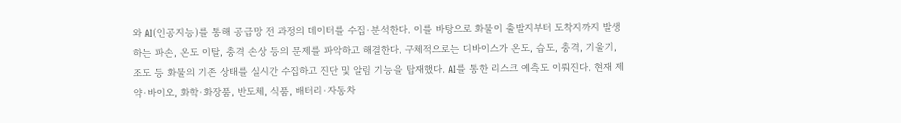와 AI(인공지능)를 통해 공급망 전 과정의 데이터를 수집·분석한다. 이를 바탕으로 화물이 출발지부터 도착지까지 발생하는 파손, 온도 이탈, 충격 손상 등의 문제를 파악하고 해결한다. 구체적으로는 디바이스가 온도, 습도, 충격, 기울기, 조도 등 화물의 기존 상태를 실시간 수집하고 진단 및 알림 기능을 탑재했다. AI를 통한 리스크 예측도 이뤄진다. 현재 제약·바이오, 화학·화장품, 반도체, 식품, 배터리·자동차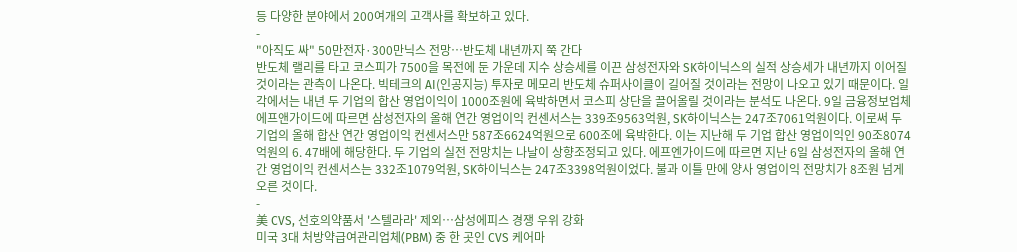등 다양한 분야에서 200여개의 고객사를 확보하고 있다.
-
"아직도 싸" 50만전자·300만닉스 전망…반도체 내년까지 쭉 간다
반도체 랠리를 타고 코스피가 7500을 목전에 둔 가운데 지수 상승세를 이끈 삼성전자와 SK하이닉스의 실적 상승세가 내년까지 이어질 것이라는 관측이 나온다. 빅테크의 AI(인공지능) 투자로 메모리 반도체 슈퍼사이클이 길어질 것이라는 전망이 나오고 있기 때문이다. 일각에서는 내년 두 기업의 합산 영업이익이 1000조원에 육박하면서 코스피 상단을 끌어올릴 것이라는 분석도 나온다. 9일 금융정보업체 에프앤가이드에 따르면 삼성전자의 올해 연간 영업이익 컨센서스는 339조9563억원, SK하이닉스는 247조7061억원이다. 이로써 두 기업의 올해 합산 연간 영업이익 컨센서스만 587조6624억원으로 600조에 육박한다. 이는 지난해 두 기업 합산 영업이익인 90조8074억원의 6. 47배에 해당한다. 두 기업의 실전 전망치는 나날이 상향조정되고 있다. 에프엔가이드에 따르면 지난 6일 삼성전자의 올해 연간 영업이익 컨센서스는 332조1079억원, SK하이닉스는 247조3398억원이었다. 불과 이틀 만에 양사 영업이익 전망치가 8조원 넘게 오른 것이다.
-
美 CVS, 선호의약품서 '스텔라라' 제외…삼성에피스 경쟁 우위 강화
미국 3대 처방약급여관리업체(PBM) 중 한 곳인 CVS 케어마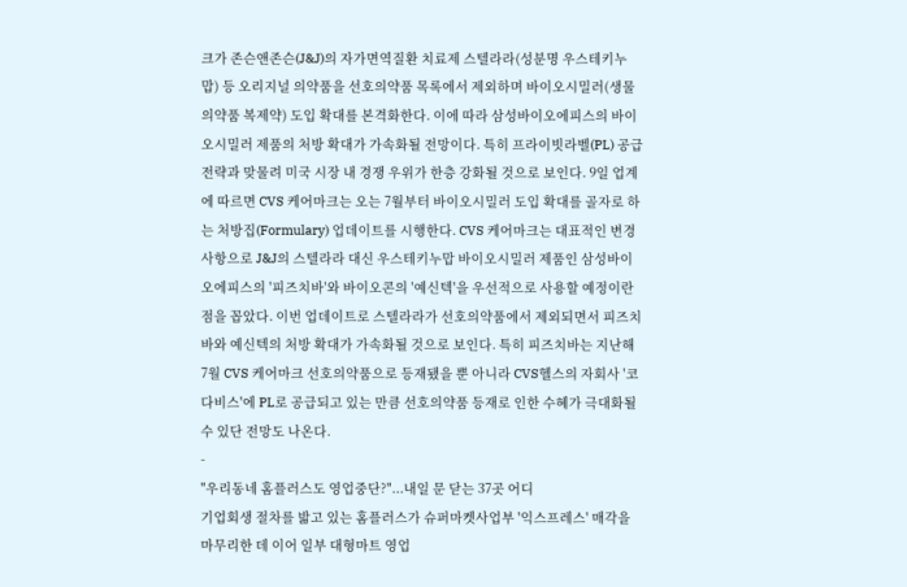크가 존슨앤존슨(J&J)의 자가면역질환 치료제 스텔라라(성분명 우스테키누맙) 등 오리지널 의약품을 선호의약품 목록에서 제외하며 바이오시밀러(생물의약품 복제약) 도입 확대를 본격화한다. 이에 따라 삼성바이오에피스의 바이오시밀러 제품의 처방 확대가 가속화될 전망이다. 특히 프라이빗라벨(PL) 공급 전략과 맞물려 미국 시장 내 경쟁 우위가 한층 강화될 것으로 보인다. 9일 업계에 따르면 CVS 케어마크는 오는 7월부터 바이오시밀러 도입 확대를 골자로 하는 처방집(Formulary) 업데이트를 시행한다. CVS 케어마크는 대표적인 변경 사항으로 J&J의 스텔라라 대신 우스테키누맙 바이오시밀러 제품인 삼성바이오에피스의 '피즈치바'와 바이오콘의 '예신텍'을 우선적으로 사용할 예정이란 점을 꼽았다. 이번 업데이트로 스텔라라가 선호의약품에서 제외되면서 피즈치바와 예신텍의 처방 확대가 가속화될 것으로 보인다. 특히 피즈치바는 지난해 7월 CVS 케어마크 선호의약품으로 등재됐을 뿐 아니라 CVS헬스의 자회사 '코다비스'에 PL로 공급되고 있는 만큼 선호의약품 등재로 인한 수혜가 극대화될 수 있단 전망도 나온다.
-
"우리동네 홈플러스도 영업중단?"...내일 문 닫는 37곳 어디
기업회생 절차를 밟고 있는 홈플러스가 슈퍼마켓사업부 '익스프레스' 매각을 마무리한 데 이어 일부 대형마트 영업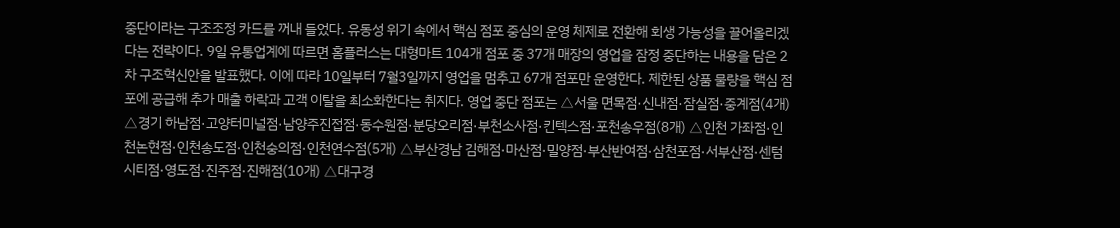중단이라는 구조조정 카드를 꺼내 들었다. 유동성 위기 속에서 핵심 점포 중심의 운영 체제로 전환해 회생 가능성을 끌어올리겠다는 전략이다. 9일 유통업계에 따르면 홈플러스는 대형마트 104개 점포 중 37개 매장의 영업을 잠정 중단하는 내용을 담은 2차 구조혁신안을 발표했다. 이에 따라 10일부터 7월3일까지 영업을 멈추고 67개 점포만 운영한다. 제한된 상품 물량을 핵심 점포에 공급해 추가 매출 하락과 고객 이탈을 최소화한다는 취지다. 영업 중단 점포는 △서울 면목점·신내점·잠실점·중계점(4개) △경기 하남점·고양터미널점·남양주진접점·동수원점·분당오리점·부천소사점·킨텍스점·포천송우점(8개) △인천 가좌점·인천논현점·인천송도점·인천숭의점·인천연수점(5개) △부산경남 김해점·마산점·밀양점·부산반여점·삼천포점·서부산점·센텀시티점·영도점·진주점·진해점(10개) △대구경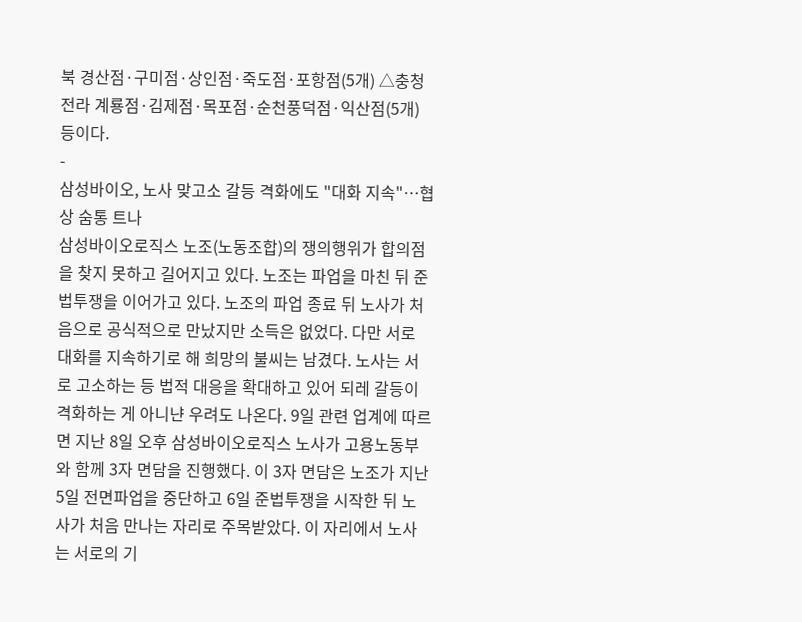북 경산점·구미점·상인점·죽도점·포항점(5개) △충청전라 계룡점·김제점·목포점·순천풍덕점·익산점(5개) 등이다.
-
삼성바이오, 노사 맞고소 갈등 격화에도 "대화 지속"…협상 숨통 트나
삼성바이오로직스 노조(노동조합)의 쟁의행위가 합의점을 찾지 못하고 길어지고 있다. 노조는 파업을 마친 뒤 준법투쟁을 이어가고 있다. 노조의 파업 종료 뒤 노사가 처음으로 공식적으로 만났지만 소득은 없었다. 다만 서로 대화를 지속하기로 해 희망의 불씨는 남겼다. 노사는 서로 고소하는 등 법적 대응을 확대하고 있어 되레 갈등이 격화하는 게 아니냔 우려도 나온다. 9일 관련 업계에 따르면 지난 8일 오후 삼성바이오로직스 노사가 고용노동부와 함께 3자 면담을 진행했다. 이 3자 면담은 노조가 지난 5일 전면파업을 중단하고 6일 준법투쟁을 시작한 뒤 노사가 처음 만나는 자리로 주목받았다. 이 자리에서 노사는 서로의 기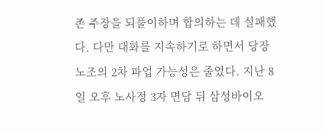존 주장을 되풀이하며 합의하는 데 실패했다. 다만 대화를 지속하기로 하면서 당장 노조의 2차 파업 가능성은 줄었다. 지난 8일 오후 노사정 3자 면담 뒤 삼성바이오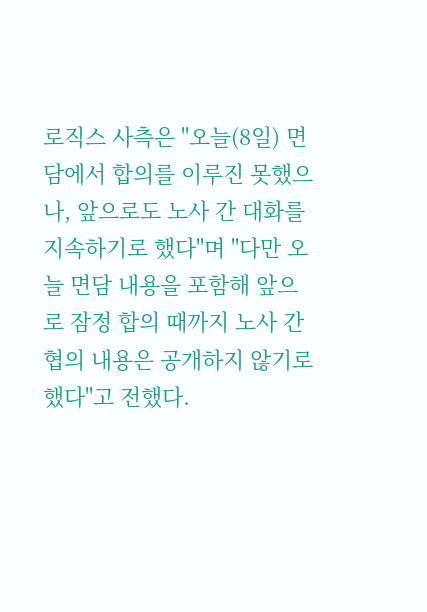로직스 사측은 "오늘(8일) 면담에서 합의를 이루진 못했으나, 앞으로도 노사 간 대화를 지속하기로 했다"며 "다만 오늘 면담 내용을 포함해 앞으로 잠정 합의 때까지 노사 간 협의 내용은 공개하지 않기로 했다"고 전했다.